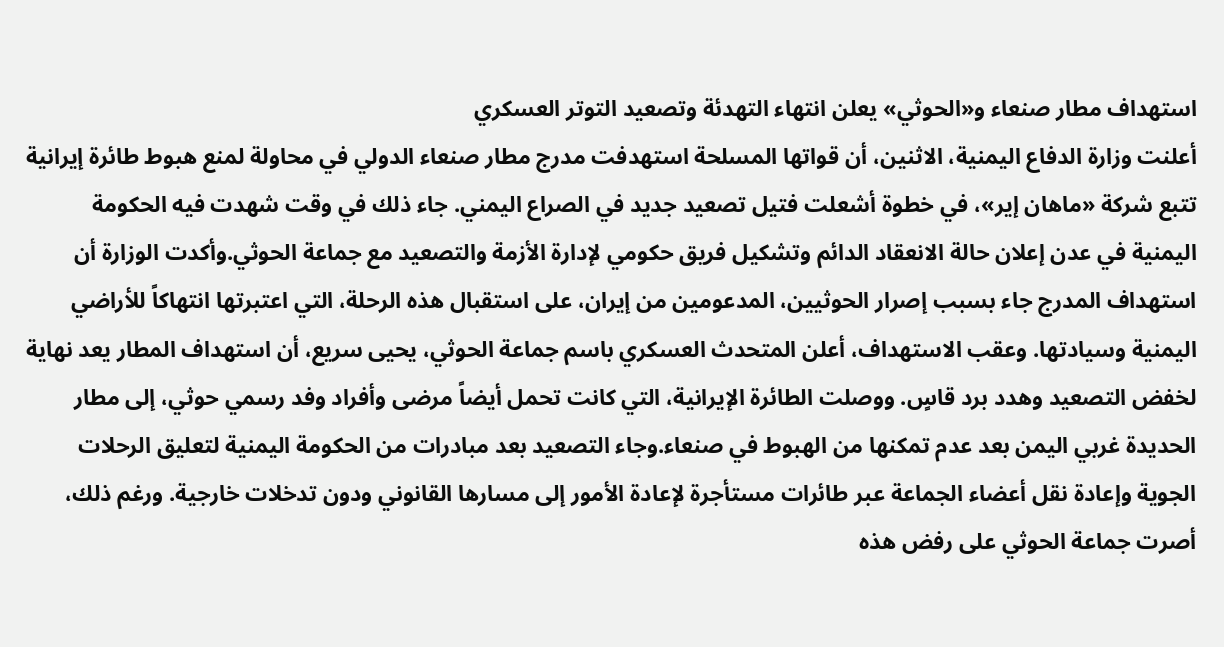استهداف مطار صنعاء و«الحوثي» يعلن انتهاء التهدئة وتصعيد التوتر العسكري
أعلنت وزارة الدفاع اليمنية، الاثنين، أن قواتها المسلحة استهدفت مدرج مطار صنعاء الدولي في محاولة لمنع هبوط طائرة إيرانية تتبع شركة «ماهان إير»، في خطوة أشعلت فتيل تصعيد جديد في الصراع اليمني. جاء ذلك في وقت شهدت فيه الحكومة اليمنية في عدن إعلان حالة الانعقاد الدائم وتشكيل فريق حكومي لإدارة الأزمة والتصعيد مع جماعة الحوثي.وأكدت الوزارة أن استهداف المدرج جاء بسبب إصرار الحوثيين، المدعومين من إيران، على استقبال هذه الرحلة، التي اعتبرتها انتهاكاً للأراضي اليمنية وسيادتها. وعقب الاستهداف، أعلن المتحدث العسكري باسم جماعة الحوثي، يحيى سريع، أن استهداف المطار يعد نهاية لخفض التصعيد وهدد برد قاسٍ. ووصلت الطائرة الإيرانية، التي كانت تحمل أيضاً مرضى وأفراد وفد رسمي حوثي، إلى مطار الحديدة غربي اليمن بعد عدم تمكنها من الهبوط في صنعاء.وجاء التصعيد بعد مبادرات من الحكومة اليمنية لتعليق الرحلات الجوية وإعادة نقل أعضاء الجماعة عبر طائرات مستأجرة لإعادة الأمور إلى مسارها القانوني ودون تدخلات خارجية. ورغم ذلك، أصرت جماعة الحوثي على رفض هذه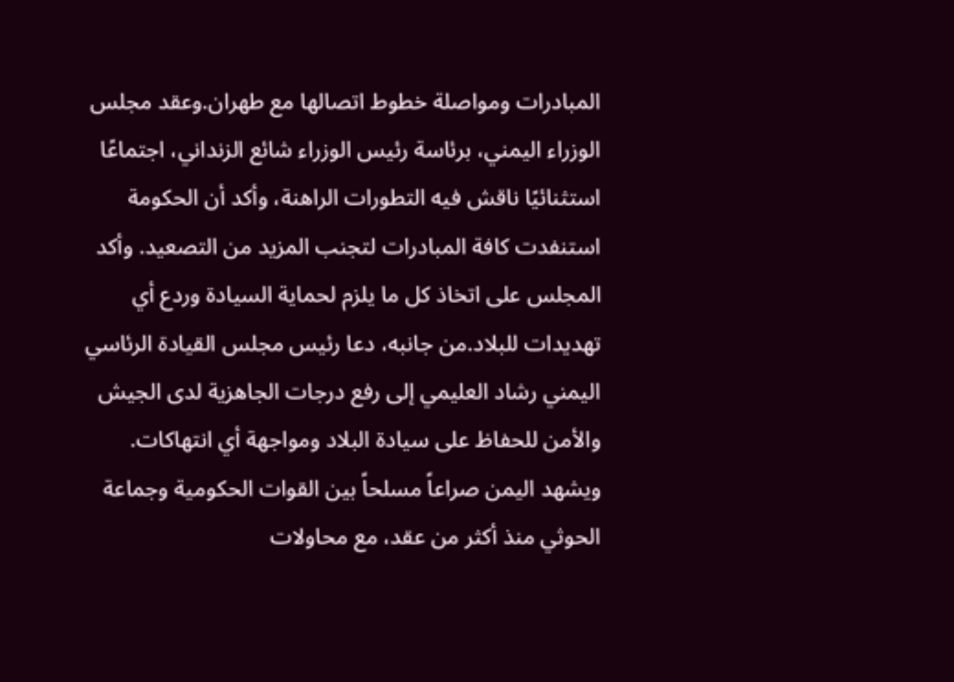المبادرات ومواصلة خطوط اتصالها مع طهران.وعقد مجلس الوزراء اليمني، برئاسة رئيس الوزراء شائع الزنداني، اجتماعًا استثنائيًا ناقش فيه التطورات الراهنة، وأكد أن الحكومة استنفدت كافة المبادرات لتجنب المزيد من التصعيد. وأكد المجلس على اتخاذ كل ما يلزم لحماية السيادة وردع أي تهديدات للبلاد.من جانبه، دعا رئيس مجلس القيادة الرئاسي اليمني رشاد العليمي إلى رفع درجات الجاهزية لدى الجيش والأمن للحفاظ على سيادة البلاد ومواجهة أي انتهاكات. ويشهد اليمن صراعاً مسلحاً بين القوات الحكومية وجماعة الحوثي منذ أكثر من عقد، مع محاولات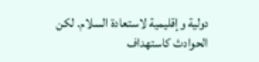دولية وإقليمية لاستعادة السلام. لكن الحوادث كاستهداف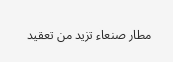مطار صنعاء تزيد من تعقيد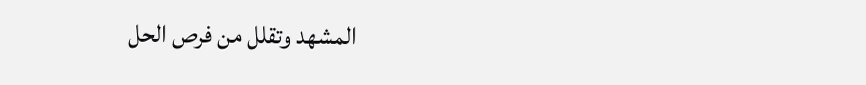المشهد وتقلل من فرص الحل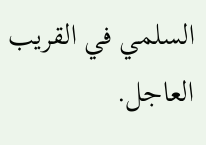السلمي في القريب العاجل.